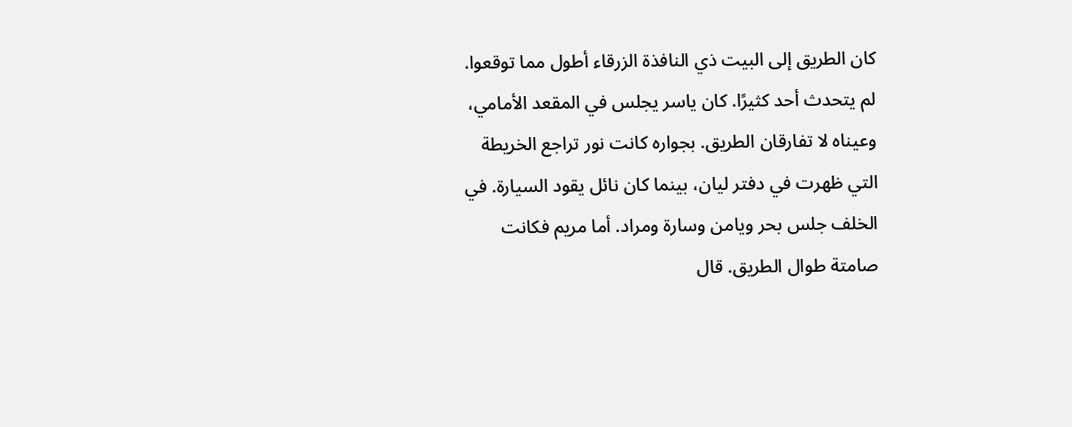كان الطريق إلى البيت ذي النافذة الزرقاء أطول مما توقعوا. لم يتحدث أحد كثيرًا. كان ياسر يجلس في المقعد الأمامي، وعيناه لا تفارقان الطريق. بجواره كانت نور تراجع الخريطة التي ظهرت في دفتر ليان، بينما كان نائل يقود السيارة. في الخلف جلس بحر ويامن وسارة ومراد. أما مريم فكانت صامتة طوال الطريق. قال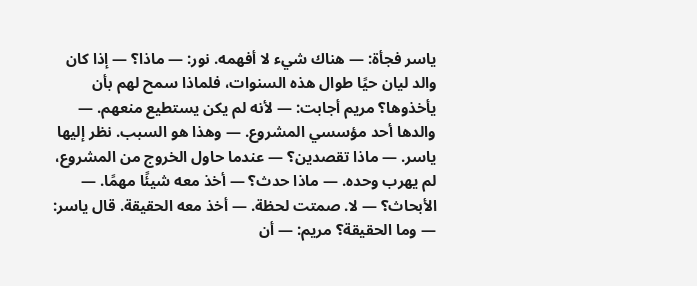ياسر فجأة: — هناك شيء لا أفهمه. نور: — ماذا؟ — إذا كان والد ليان حيًا طوال هذه السنوات، فلماذا سمح لهم بأن يأخذوها؟ مريم أجابت: — لأنه لم يكن يستطيع منعهم. — والدها أحد مؤسسي المشروع. — وهذا هو السبب. نظر إليها ياسر. — ماذا تقصدين؟ — عندما حاول الخروج من المشروع، لم يهرب وحده. — ماذا حدث؟ — أخذ معه شيئًا مهمًا. — الأبحاث؟ — لا. صمتت لحظة. — أخذ معه الحقيقة. قال ياسر: — وما الحقيقة؟ مريم: — أن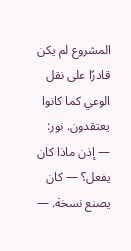المشروع لم يكن قادرًا على نقل الوعي كما كانوا يعتقدون. نور: — إذن ماذا كان يفعل؟ — كان يصنع نسخة. —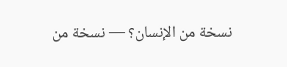نسخة من الإنسان؟ — نسخة من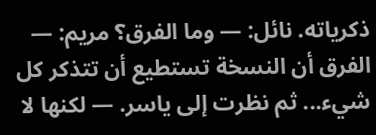ذكرياته. نائل: — وما الفرق؟ مريم: — الفرق أن النسخة تستطيع أن تتذكر كل شيء... ثم نظرت إلى ياسر. — لكنها لا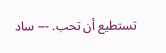تستطيع أن تحب. --- ساد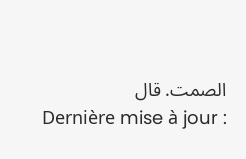الصمت. قال
Dernière mise à jour :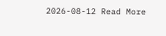2026-08-12 Read More